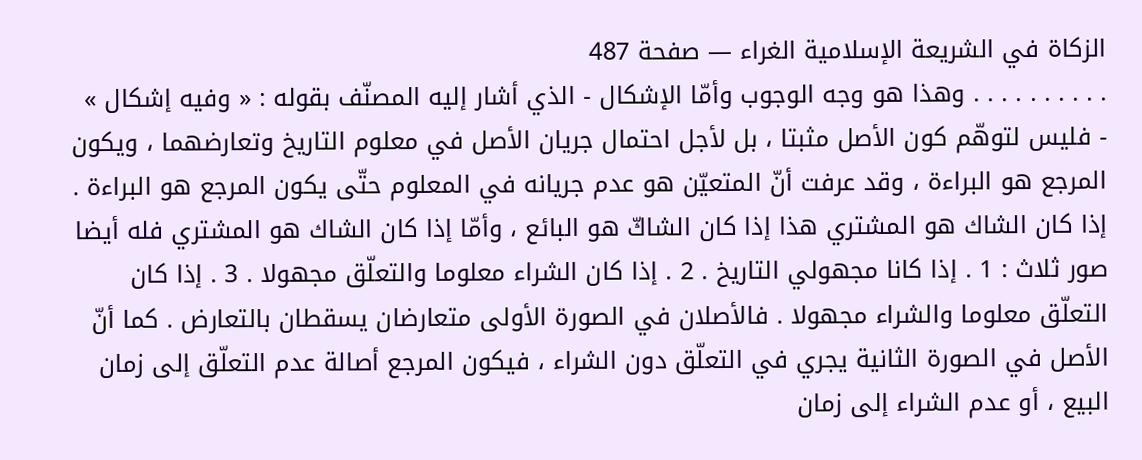الزكاة في الشريعة الإسلامية الغراء — صفحة 487
. . . . . . . . . . وهذا هو وجه الوجوب وأمّا الإشكال - الذي أشار إليه المصنّف بقوله : « وفيه إشكال » - فليس لتوهّم كون الأصل مثبتا ، بل لأجل احتمال جريان الأصل في معلوم التاريخ وتعارضهما ، ويكون المرجع هو البراءة ، وقد عرفت أنّ المتعيّن هو عدم جريانه في المعلوم حتّى يكون المرجع هو البراءة . إذا كان الشاك هو المشتري هذا إذا كان الشاكّ هو البائع ، وأمّا إذا كان الشاك هو المشتري فله أيضا صور ثلاث : 1 . إذا كانا مجهولي التاريخ . 2 . إذا كان الشراء معلوما والتعلّق مجهولا . 3 . إذا كان التعلّق معلوما والشراء مجهولا . فالأصلان في الصورة الأولى متعارضان يسقطان بالتعارض . كما أنّ الأصل في الصورة الثانية يجري في التعلّق دون الشراء ، فيكون المرجع أصالة عدم التعلّق إلى زمان البيع ، أو عدم الشراء إلى زمان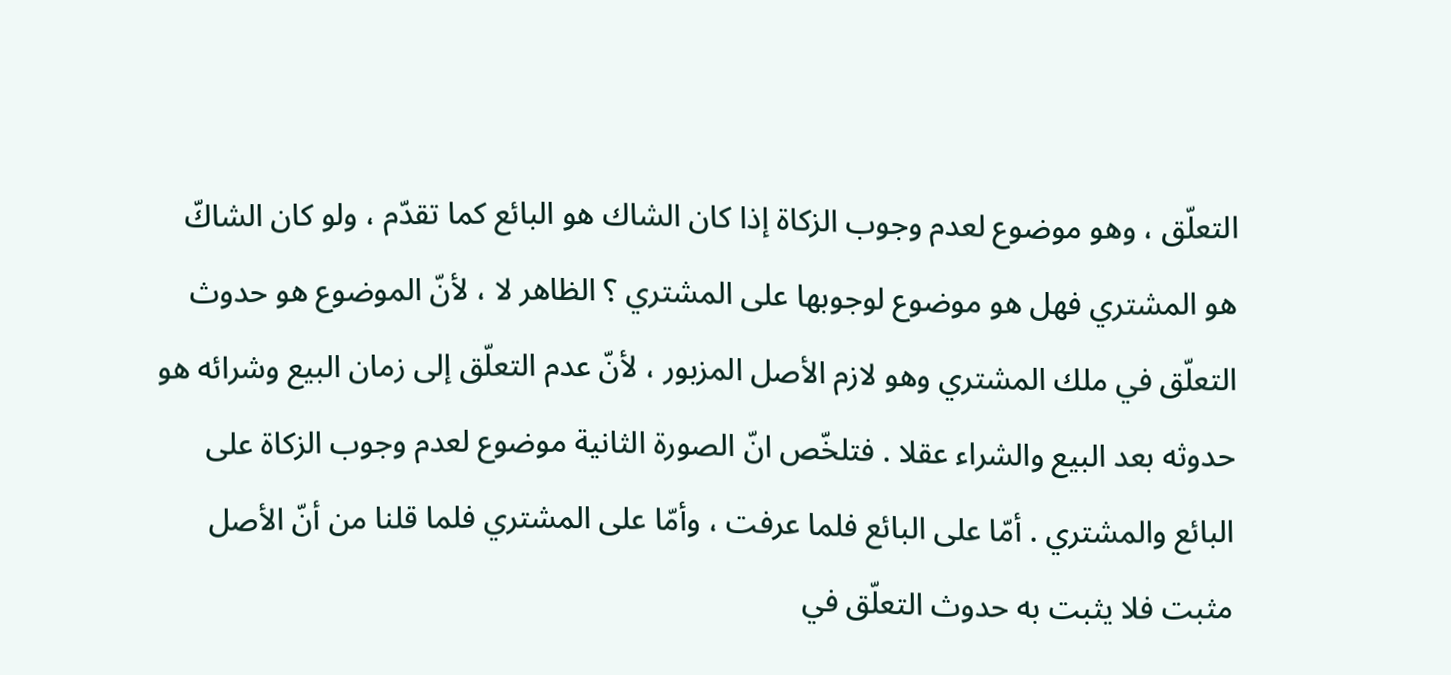التعلّق ، وهو موضوع لعدم وجوب الزكاة إذا كان الشاك هو البائع كما تقدّم ، ولو كان الشاكّ هو المشتري فهل هو موضوع لوجوبها على المشتري ؟ الظاهر لا ، لأنّ الموضوع هو حدوث التعلّق في ملك المشتري وهو لازم الأصل المزبور ، لأنّ عدم التعلّق إلى زمان البيع وشرائه هو حدوثه بعد البيع والشراء عقلا . فتلخّص انّ الصورة الثانية موضوع لعدم وجوب الزكاة على البائع والمشتري . أمّا على البائع فلما عرفت ، وأمّا على المشتري فلما قلنا من أنّ الأصل مثبت فلا يثبت به حدوث التعلّق في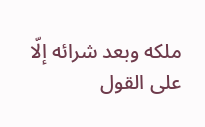ملكه وبعد شرائه إلّا على القول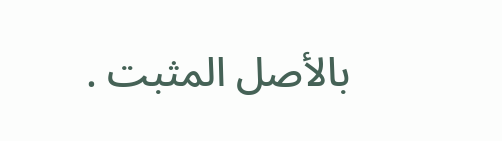بالأصل المثبت .